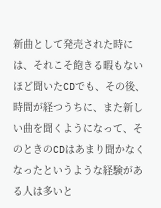新曲として発売された時には、それこそ飽きる暇もないほど聞いたCDでも、その後、時間が経つうちに、また新しい曲を聞くようになって、そのときのCDはあまり聞かなくなったというような経験がある人は多いと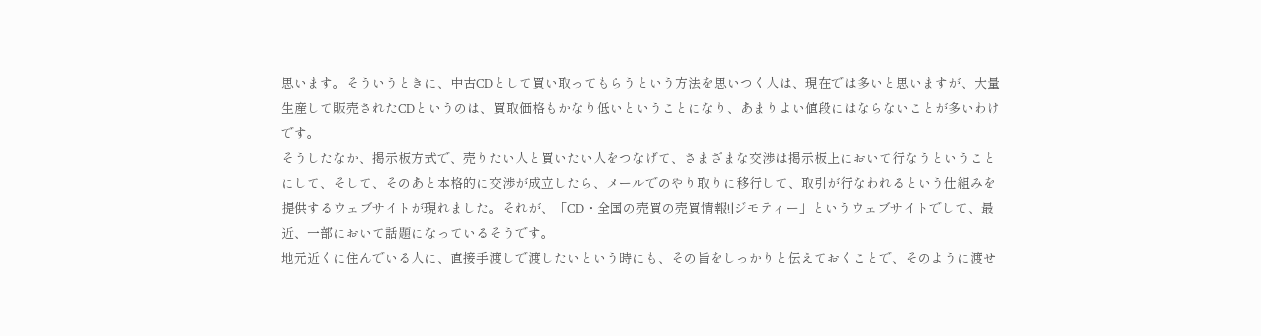思います。そういうときに、中古CDとして買い取ってもらうという方法を思いつく人は、現在では多いと思いますが、大量生産して販売されたCDというのは、買取価格もかなり低いということになり、あまりよい値段にはならないことが多いわけです。
そうしたなか、掲示板方式で、売りたい人と買いたい人をつなげて、さまざまな交渉は掲示板上において行なうということにして、そして、そのあと本格的に交渉が成立したら、メールでのやり取りに移行して、取引が行なわれるという仕組みを提供するウェブサイトが現れました。それが、「CD・全国の売買の売買情報!|ジモティー」というウェブサイトでして、最近、一部において話題になっているそうです。
地元近くに住んでいる人に、直接手渡しで渡したいという時にも、その旨をしっかりと伝えておくことで、そのように渡せ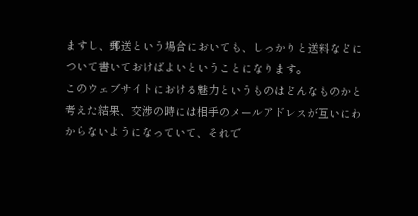ますし、郵送という場合においても、しっかりと送料などについて書いておけばよいということになります。
このウェブサイトにおける魅力というものはどんなものかと考えた結果、交渉の時には相手のメールアドレスが互いにわからないようになっていて、それで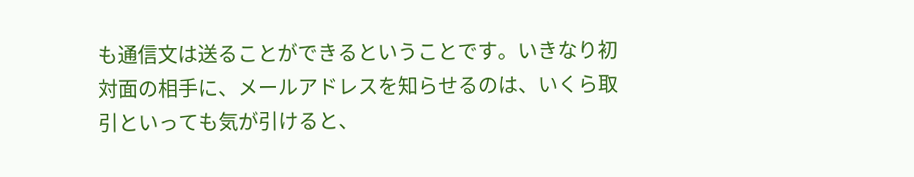も通信文は送ることができるということです。いきなり初対面の相手に、メールアドレスを知らせるのは、いくら取引といっても気が引けると、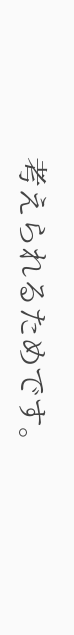考えられるためです。